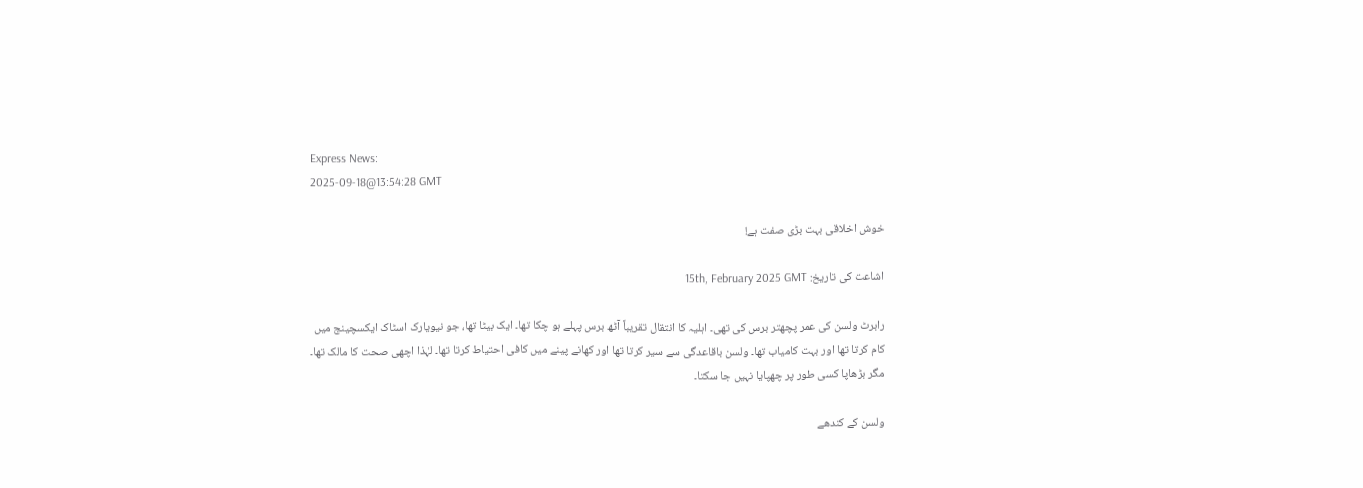Express News:
2025-09-18@13:54:28 GMT

خوش اخلاقی بہت بڑی صفت ہے!

اشاعت کی تاریخ: 15th, February 2025 GMT

رابرٹ ولسن کی عمر پچھتر برس کی تھی۔ اہلیہ کا انتقال تقریباً آٹھ برس پہلے ہو چکا تھا۔ ایک بیٹا تھا، جو نیویارک اسٹاک ایکسچینج میں کام کرتا تھا اور بہت کامیاب تھا۔ ولسن باقاعدگی سے سیر کرتا تھا اور کھانے پینے میں کافی احتیاط کرتا تھا۔ لہٰذا اچھی صحت کا مالک تھا۔ مگر بڑھاپا کسی طور پر چھپایا نہیں جا سکتا۔

ولسن کے کندھے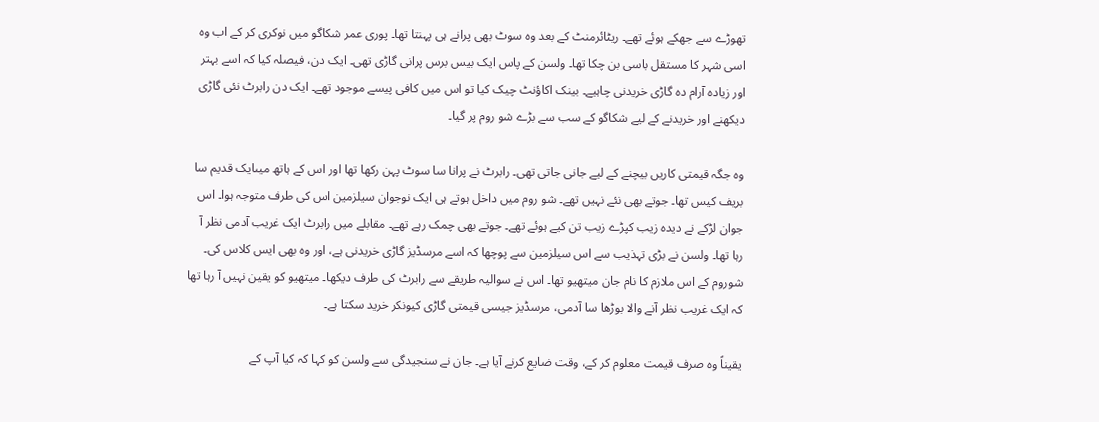تھوڑے سے جھکے ہوئے تھے۔ ریٹائرمنٹ کے بعد وہ سوٹ بھی پرانے ہی پہنتا تھا۔ پوری عمر شکاگو میں نوکری کر کے اب وہ اسی شہر کا مستقل باسی بن چکا تھا۔ ولسن کے پاس ایک بیس برس پرانی گاڑی تھی۔ ایک دن، فیصلہ کیا کہ اسے بہتر اور زیادہ آرام دہ گاڑی خریدنی چاہیے۔ بینک اکاؤنٹ چیک کیا تو اس میں کافی پیسے موجود تھے۔ ایک دن رابرٹ نئی گاڑی دیکھنے اور خریدنے کے لیے شکاگو کے سب سے بڑے شو روم پر گیا۔

وہ جگہ قیمتی کاریں بیچنے کے لیے جانی جاتی تھی۔ رابرٹ نے پرانا سا سوٹ پہن رکھا تھا اور اس کے ہاتھ میںایک قدیم سا بریف کیس تھا۔ جوتے بھی نئے نہیں تھے۔ شو روم میں داخل ہوتے ہی ایک نوجوان سیلزمین اس کی طرف متوجہ ہوا۔ اس جوان لڑکے نے دیدہ زیب کپڑے زیب تن کیے ہوئے تھے۔ جوتے بھی چمک رہے تھے۔ مقابلے میں رابرٹ ایک غریب آدمی نظر آ رہا تھا۔ ولسن نے بڑی تہذیب سے اس سیلزمین سے پوچھا کہ اسے مرسڈیز گاڑی خریدنی ہے، اور وہ بھی ایس کلاس کی۔ شوروم کے اس ملازم کا نام جان میتھیو تھا۔ اس نے سوالیہ طریقے سے رابرٹ کی طرف دیکھا۔ میتھیو کو یقین نہیں آ رہا تھا کہ ایک غریب نظر آنے والا بوڑھا سا آدمی، مرسڈیز جیسی قیمتی گاڑی کیونکر خرید سکتا ہے۔

یقیناً وہ صرف قیمت معلوم کر کے، وقت ضایع کرنے آیا ہے۔ جان نے سنجیدگی سے ولسن کو کہا کہ کیا آپ کے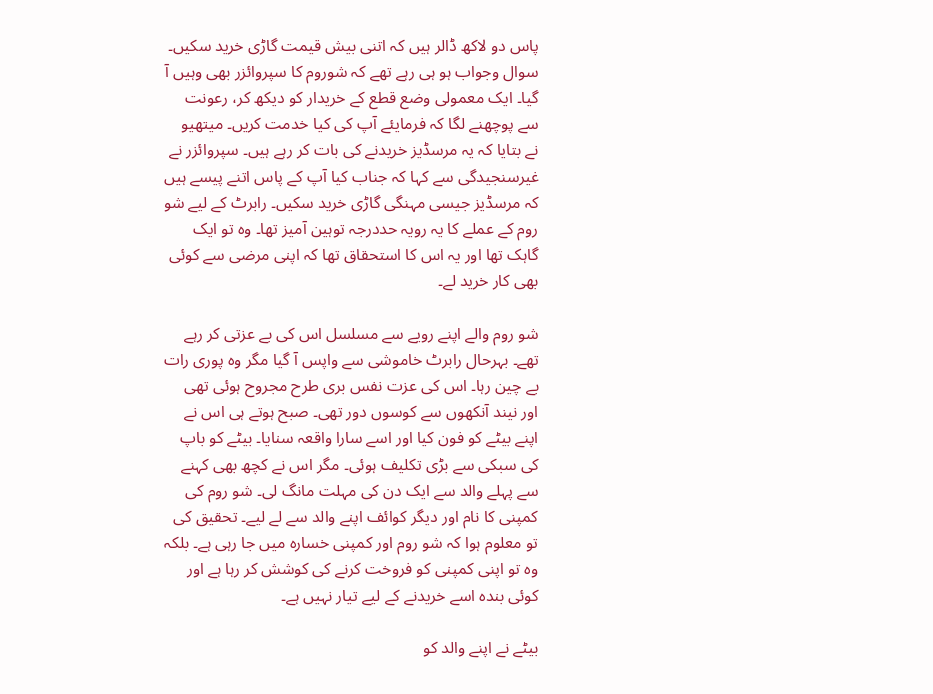پاس دو لاکھ ڈالر ہیں کہ اتنی بیش قیمت گاڑی خرید سکیں۔ سوال وجواب ہو ہی رہے تھے کہ شوروم کا سپروائزر بھی وہیں آ گیا۔ ایک معمولی وضع قطع کے خریدار کو دیکھ کر، رعونت سے پوچھنے لگا کہ فرمایئے آپ کی کیا خدمت کریں۔ میتھیو نے بتایا کہ یہ مرسڈیز خریدنے کی بات کر رہے ہیں۔ سپروائزر نے غیرسنجیدگی سے کہا کہ جناب کیا آپ کے پاس اتنے پیسے ہیں کہ مرسڈیز جیسی مہنگی گاڑی خرید سکیں۔ رابرٹ کے لیے شو روم کے عملے کا یہ رویہ حددرجہ توہین آمیز تھا۔ وہ تو ایک گاہک تھا اور یہ اس کا استحقاق تھا کہ اپنی مرضی سے کوئی بھی کار خرید لے۔

شو روم والے اپنے رویے سے مسلسل اس کی بے عزتی کر رہے تھے۔ بہرحال رابرٹ خاموشی سے واپس آ گیا مگر وہ پوری رات بے چین رہا۔ اس کی عزت نفس بری طرح مجروح ہوئی تھی اور نیند آنکھوں سے کوسوں دور تھی۔ صبح ہوتے ہی اس نے اپنے بیٹے کو فون کیا اور اسے سارا واقعہ سنایا۔ بیٹے کو باپ کی سبکی سے بڑی تکلیف ہوئی۔ مگر اس نے کچھ بھی کہنے سے پہلے والد سے ایک دن کی مہلت مانگ لی۔ شو روم کی کمپنی کا نام اور دیگر کوائف اپنے والد سے لے لیے۔ تحقیق کی تو معلوم ہوا کہ شو روم اور کمپنی خسارہ میں جا رہی ہے۔ بلکہ وہ تو اپنی کمپنی کو فروخت کرنے کی کوشش کر رہا ہے اور کوئی بندہ اسے خریدنے کے لیے تیار نہیں ہے۔

بیٹے نے اپنے والد کو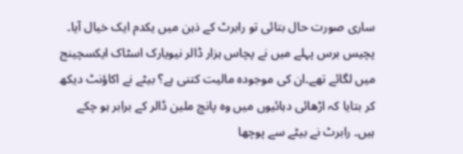ساری صورت حال بتائی تو رابرٹ کے ذہن میں یکدم ایک خیال آیا۔ پچیس برس پہلے میں نے پچاس ہزار ڈالر نیویارک اسٹاک ایکسچینج میں لگائے تھے۔ان کی موجودہ مالیت کتنی ہے؟ بیٹے نے اکاؤنٹ دیکھ کر بتایا کہ اڑھائی دہائیوں میں وہ پانچ ملین ڈالر کے برابر ہو چکے ہیں۔ رابرٹ نے بیٹے سے پوچھا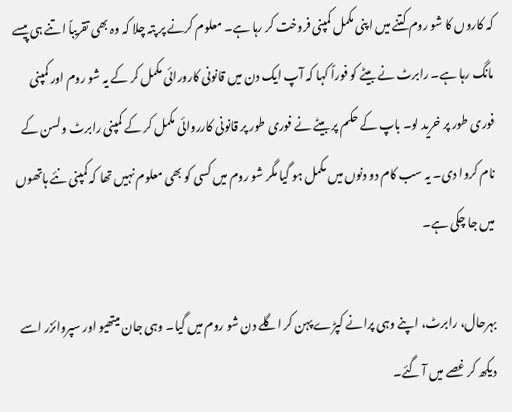کہ کاروں کا شو روم کتنے میں اپنی مکمل کمپنی فروخت کر رہا ہے۔ معلوم کرنے پر پتہ چلا کہ وہ بھی تقریباً اتنے ہی پیسے مانگ رہا ہے۔ رابرٹ نے بیٹے کو فوراً کہا کہ آپ ایک دن میں قانونی کارورائی مکمل کر کے یہ شو روم اور کمپنی فوری طور پر خرید لو۔ باپ کے حکم پر بیٹے نے فوری طور پر قانونی کارروائی مکمل کر کے کمپنی رابرٹ ولسن کے نام کروا دی۔ یہ سب کام دو دنوں میں مکمل ہو گیا مگر شو روم میں کسی کو بھی معلوم نہیں تھا کہ کمپنی نئے ہاتھوں میں جا چکی ہے۔

بہرحال، رابرٹ، اپنے وہی پرانے کپڑے پہن کر اگلے دن شو روم میں گیا۔ وہی جان میتھیو اور سپروائزر اسے دیکھ کر غصے میں آ گئے۔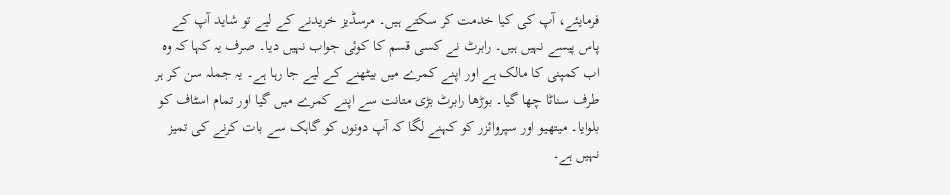فرمایئے، آپ کی کیا خدمت کر سکتے ہیں۔ مرسڈیز خریدنے کے لیے تو شاید آپ کے پاس پیسے نہیں ہیں۔ رابرٹ نے کسی قسم کا کوئی جواب نہیں دیا۔ صرف یہ کہا کہ وہ اب کمپنی کا مالک ہے اور اپنے کمرے میں بیٹھنے کے لیے جا رہا ہے۔ یہ جملہ سن کر ہر طرف سناٹا چھا گیا۔ بوڑھا رابرٹ بڑی متانت سے اپنے کمرے میں گیا اور تمام اسٹاف کو بلوایا۔ میتھیو اور سپروائزر کو کہنے لگا کہ آپ دونوں کو گاہک سے بات کرنے کی تمیز نہیں ہے۔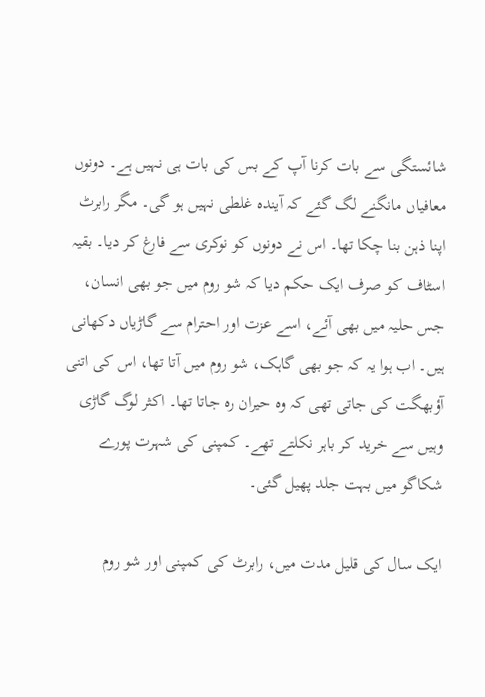شائستگی سے بات کرنا آپ کے بس کی بات ہی نہیں ہے۔ دونوں معافیاں مانگنے لگ گئے کہ آیندہ غلطی نہیں ہو گی۔ مگر رابرٹ اپنا ذہن بنا چکا تھا۔ اس نے دونوں کو نوکری سے فارغ کر دیا۔ بقیہ اسٹاف کو صرف ایک حکم دیا کہ شو روم میں جو بھی انسان، جس حلیہ میں بھی آئے، اسے عزت اور احترام سے گاڑیاں دکھانی ہیں۔ اب ہوا یہ کہ جو بھی گاہک، شو روم میں آتا تھا، اس کی اتنی آؤبھگت کی جاتی تھی کہ وہ حیران رہ جاتا تھا۔ اکثر لوگ گاڑی وہیں سے خرید کر باہر نکلتے تھے۔ کمپنی کی شہرت پورے شکاگو میں بہت جلد پھیل گئی۔

ایک سال کی قلیل مدت میں، رابرٹ کی کمپنی اور شو روم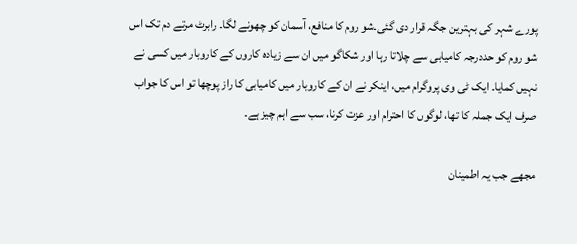پورے شہر کی بہترین جگہ قرار دی گئی۔شو روم کا منافع، آسمان کو چھونے لگا۔ رابرٹ مرتے دم تک اس شو روم کو حددرجہ کامیابی سے چلاتا رہا اور شکاگو میں ان سے زیادہ کاروں کے کاروبار میں کسی نے نہیں کمایا۔ ایک ٹی وی پروگرام میں، اینکر نے ان کے کاروبار میں کامیابی کا راز پوچھا تو اس کا جواب صرف ایک جملہ کا تھا، لوگوں کا احترام اور عزت کرنا، سب سے اہم چیز ہے۔

مجھے جب یہ اطمینان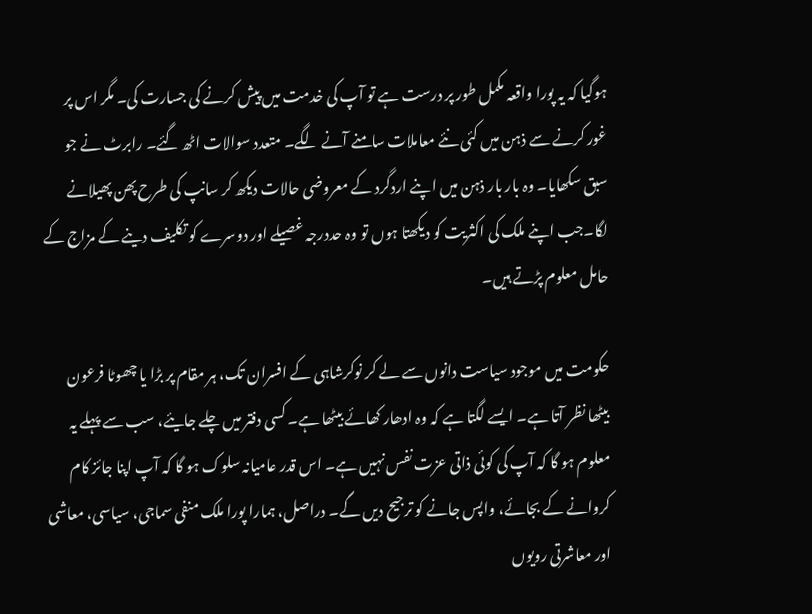ہوگیا کہ یہ پورا واقعہ مکمل طور پر درست ہے تو آپ کی خدمت میں پیش کرنے کی جسارت کی۔ مگر اس پر غور کرنے سے ذہن میں کئی نئے معاملات سامنے آنے لگے۔ متعدد سوالات اٹھ گئے۔ رابرٹ نے جو سبق سکھایا۔ وہ بار بار ذہن میں اپنے اردگرد کے معروضی حالات دیکھ کر سانپ کی طرح پھن پھیلانے لگا۔جب اپنے ملک کی اکثریت کو دیکھتا ہوں تو وہ حددرجہ غصیلے اور دوسرے کو تکلیف دینے کے مزاج کے حامل معلوم پڑتے ہیں۔

حکومت میں موجود سیاست دانوں سے لے کر نوکرشاہی کے افسران تک، ہر مقام پر بڑا یا چھوٹا فرعون بیٹھا نظر آتا ہے۔ ایسے لگتا ہے کہ وہ ادھار کھائے بیٹھا ہے۔ کسی دفتر میں چلے جایئے، سب سے پہلے یہ معلوم ہو گا کہ آپ کی کوئی ذاتی عزت نفس نہیں ہے۔ اس قدر عامیانہ سلوک ہو گا کہ آپ اپنا جائز کام کروانے کے بجائے، واپس جانے کو ترجیح دیں گے۔ دراصل، ہمارا پورا ملک منفی سماجی، سیاسی، معاشی اور معاشرتی رویوں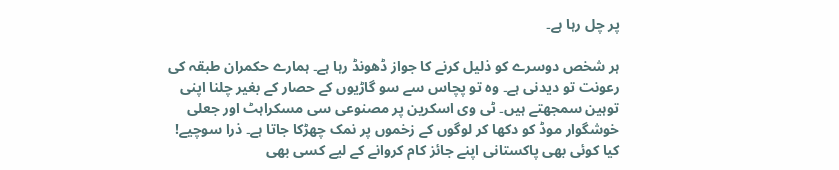پر چل رہا ہے۔

ہر شخص دوسرے کو ذلیل کرنے کا جواز ڈھونڈ رہا ہے۔ ہمارے حکمران طبقہ کی رعونت تو دیدنی ہے۔ وہ تو پچاس سے سو گاڑیوں کے حصار کے بغیر چلنا اپنی توہین سمجھتے ہیں۔ ٹی وی اسکرین پر مصنوعی سی مسکراہٹ اور جعلی خوشگوار موڈ کو دکھا کر لوگوں کے زخموں پر نمک چھڑکا جاتا ہے۔ ذرا سوچیے! کیا کوئی بھی پاکستانی اپنے جائز کام کروانے کے لیے کسی بھی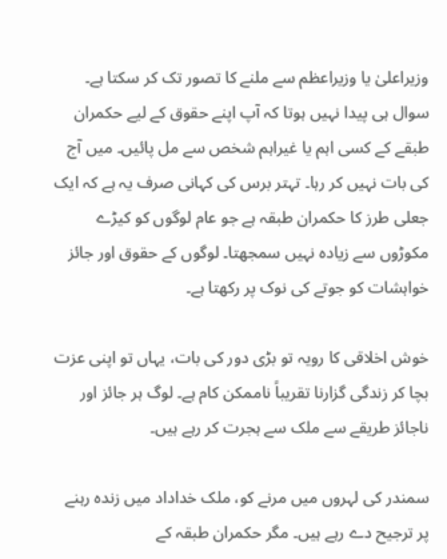وزیراعلیٰ یا وزیراعظم سے ملنے کا تصور تک کر سکتا ہے۔ سوال ہی پیدا نہیں ہوتا کہ آپ اپنے حقوق کے لیے حکمران طبقے کے کسی اہم یا غیراہم شخص سے مل پائیں۔ میں آج کی بات نہیں کر رہا۔ تہتر برس کی کہانی صرف یہ ہے کہ ایک جعلی طرز کا حکمران طبقہ ہے جو عام لوگوں کو کیڑے مکوڑوں سے زیادہ نہیں سمجھتا۔ لوگوں کے حقوق اور جائز خواہشات کو جوتے کی نوک پر رکھتا ہے۔

خوش اخلاقی کا رویہ تو بڑی دور کی بات، یہاں تو اپنی عزت بچا کر زندگی گزارنا تقریباً ناممکن کام ہے۔ لوگ ہر جائز اور ناجائز طریقے سے ملک سے ہجرت کر رہے ہیں۔

سمندر کی لہروں میں مرنے کو، ملک خداداد میں زندہ رہنے پر ترجیح دے رہے ہیں۔ مگر حکمران طبقہ کے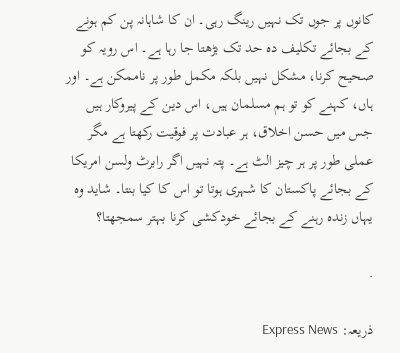کانوں پر جوں تک نہیں رینگ رہی۔ ان کا شاہانہ پن کم ہونے کے بجائے تکلیف دہ حد تک بڑھتا جا رہا ہے۔ اس رویہ کو صحیح کرنا، مشکل نہیں بلکہ مکمل طور پر ناممکن ہے۔ اور ہاں، کہنے کو تو ہم مسلمان ہیں، اس دین کے پیروکار ہیں جس میں حسن اخلاق، ہر عبادت پر فوقیت رکھتا ہے مگر عملی طور پر ہر چیز الٹ ہے۔ پتہ نہیں اگر رابرٹ ولسن امریکا کے بجائے پاکستان کا شہری ہوتا تو اس کا کیا بنتا۔ شاید وہ یہاں زندہ رہنے کے بجائے خودکشی کرنا بہتر سمجھتا؟

.

ذریعہ: Express News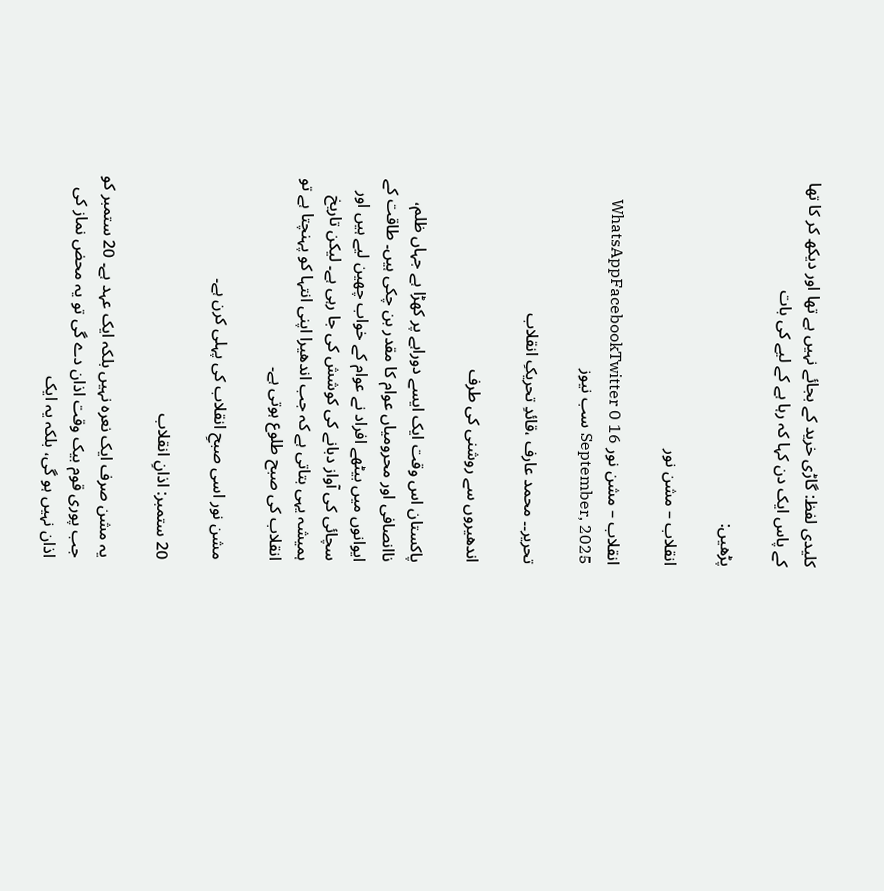کلیدی لفظ: گاڑی خرید کے بجائے نہیں ہے تھا اور دیکھ کر کا تھا کے پاس ایک دن کہا کہ رہا ہے کے لیے کی بات

پڑھیں:

انقلاب – مشن نور

انقلاب – مشن نور WhatsAppFacebookTwitter 0 16 September, 2025 سب نیوز

تحریر۔۔ محمد عارف ،قائدِ تحریکِ انقلاب

اندھیروں سے روشنی کی طرف

پاکستان اس وقت ایک ایسے دوراہے پر کھڑا ہے جہاں ظلم، ناانصافی اور محرومیاں عوام کا مقدر بن چکی ہیں۔ طاقت کے ایوانوں میں بیٹھے افراد نے عوام کے خواب چھین لیے ہیں اور سچائی کی آواز دبانے کی کوشش کی جا رہی ہے۔ لیکن تاریخ ہمیشہ یہی بتاتی ہے کہ جب اندھیرا اپنی انتہا کو پہنچتا ہے تو انقلاب کی صبح طلوع ہوتی ہے۔

مشن نور اسی صبحِ انقلاب کی پہلی کرن ہے۔

20 ستمبر: اذانِ انقلاب

یہ مشن صرف ایک نعرہ نہیں بلکہ ایک عہد ہے۔ 20 ستمبر کو جب پوری قوم بیک وقت اذان دے گی تو یہ محض نماز کی اذان نہیں ہو گی، بلکہ یہ ایک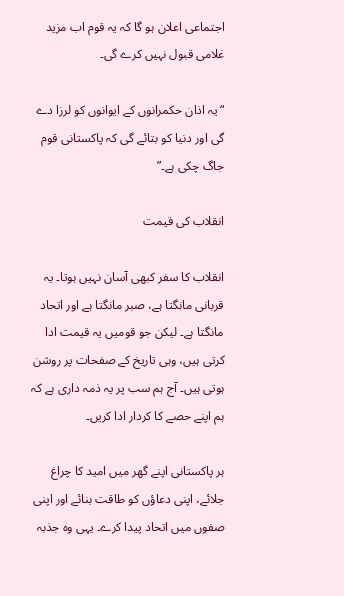اجتماعی اعلان ہو گا کہ یہ قوم اب مزید غلامی قبول نہیں کرے گی۔

“یہ اذان حکمرانوں کے ایوانوں کو لرزا دے گی اور دنیا کو بتائے گی کہ پاکستانی قوم جاگ چکی ہے۔”

انقلاب کی قیمت

انقلاب کا سفر کبھی آسان نہیں ہوتا۔ یہ قربانی مانگتا ہے، صبر مانگتا ہے اور اتحاد مانگتا ہے۔ لیکن جو قومیں یہ قیمت ادا کرتی ہیں، وہی تاریخ کے صفحات پر روشن ہوتی ہیں۔ آج ہم سب پر یہ ذمہ داری ہے کہ ہم اپنے حصے کا کردار ادا کریں۔

ہر پاکستانی اپنے گھر میں امید کا چراغ جلائے، اپنی دعاؤں کو طاقت بنائے اور اپنی صفوں میں اتحاد پیدا کرے۔ یہی وہ جذبہ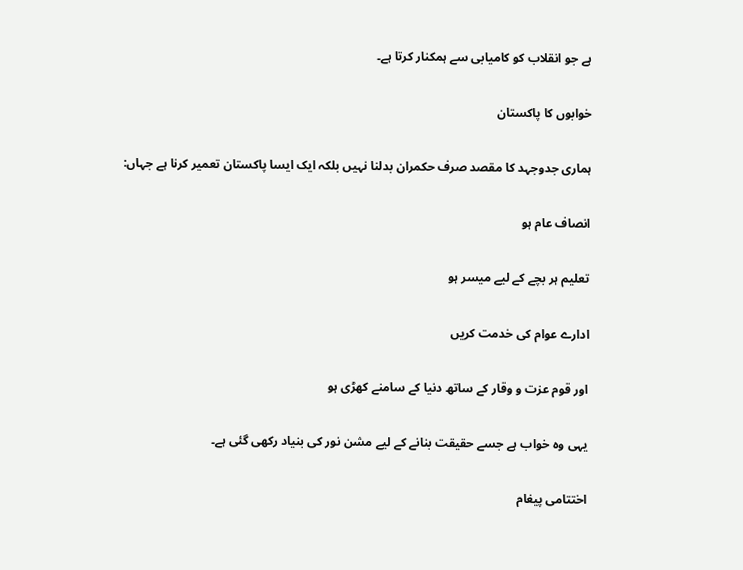ہے جو انقلاب کو کامیابی سے ہمکنار کرتا ہے۔

خوابوں کا پاکستان

ہماری جدوجہد کا مقصد صرف حکمران بدلنا نہیں بلکہ ایک ایسا پاکستان تعمیر کرنا ہے جہاں:

انصاف عام ہو

تعلیم ہر بچے کے لیے میسر ہو

ادارے عوام کی خدمت کریں

اور قوم عزت و وقار کے ساتھ دنیا کے سامنے کھڑی ہو

یہی وہ خواب ہے جسے حقیقت بنانے کے لیے مشن نور کی بنیاد رکھی گئی ہے۔

اختتامی پیغام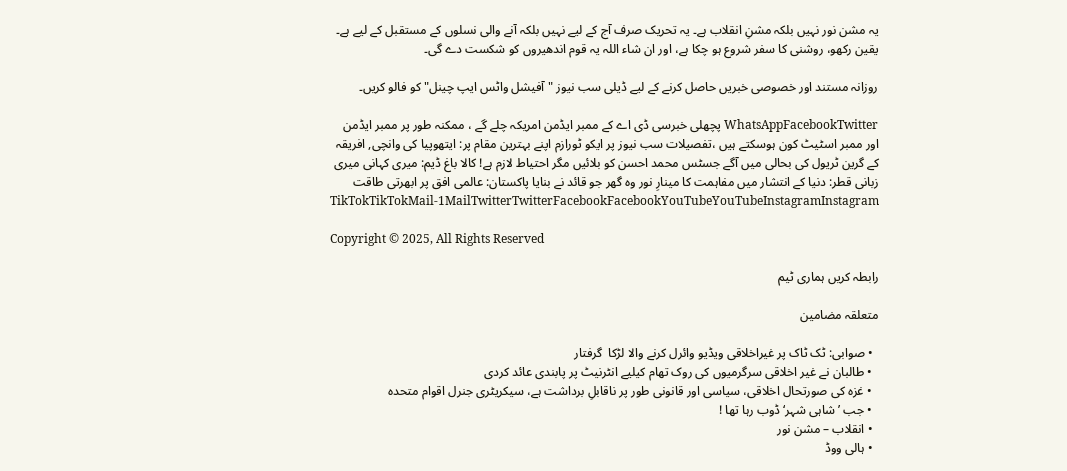یہ مشن نور نہیں بلکہ مشنِ انقلاب ہے۔ یہ تحریک صرف آج کے لیے نہیں بلکہ آنے والی نسلوں کے مستقبل کے لیے ہے۔ یقین رکھو، روشنی کا سفر شروع ہو چکا ہے، اور ان شاء اللہ یہ قوم اندھیروں کو شکست دے گی۔

روزانہ مستند اور خصوصی خبریں حاصل کرنے کے لیے ڈیلی سب نیوز "آفیشل واٹس ایپ چینل" کو فالو کریں۔

WhatsAppFacebookTwitter پچھلی خبرسی ڈی اے کے ممبر ایڈمن امریکہ چلے گے ، ممکنہ طور پر ممبر ایڈمن اور ممبر اسٹیٹ کون ہوسکتے ہیں ،تفصیلات سب نیوز پر ایکو ٹورازم اپنے بہترین مقام پر: ایتھوپیا کی وانچی, افریقہ کے گرین ٹریول کی بحالی میں آگے جسٹس محمد احسن کو بلائیں مگر احتیاط لازم ہے! کالا باغ ڈیم: میری کہانی میری زبانی قطر: دنیا کے انتشار میں مفاہمت کا مینارِ نور وہ گھر جو قائد نے بنایا پاکستان: عالمی افق پر ابھرتی طاقت TikTokTikTokMail-1MailTwitterTwitterFacebookFacebookYouTubeYouTubeInstagramInstagram

Copyright © 2025, All Rights Reserved

رابطہ کریں ہماری ٹیم

متعلقہ مضامین

  • صوابی: ٹک ٹاک پر غیراخلاقی ویڈیو وائرل کرنے والا لڑکا  گرفتار
  • طالبان نے غیر اخلاقی سرگرمیوں کی روک تھام کیلیے انٹرنیٹ پر پابندی عائد کردی
  • غزہ کی صورتحال اخلاقی، سیاسی اور قانونی طور پر ناقابلِ برداشت ہے، سیکریٹری جنرل اقوام متحدہ
  • جب ’شاہی شہر‘ ڈوب رہا تھا !
  • انقلاب – مشن نور
  • ہالی ووڈ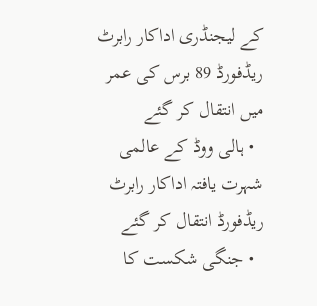کے لیجنڈری اداکار رابرٹ ریڈفورڈ 89 برس کی عمر میں انتقال کر گئے
  • ہالی ووڈ کے عالمی شہرت یافتہ اداکار رابرٹ ریڈفورڈ انتقال کر گئے
  • جنگی شکست کا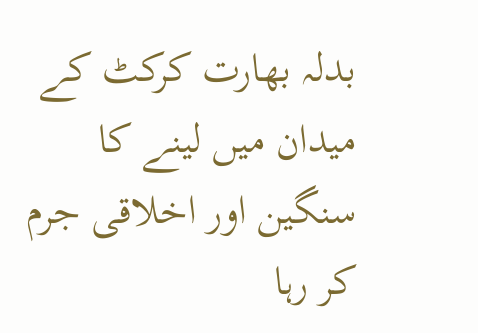بدلہ بھارت کرکٹ کے میدان میں لینے کا سنگین اور اخلاقی جرم کر رہا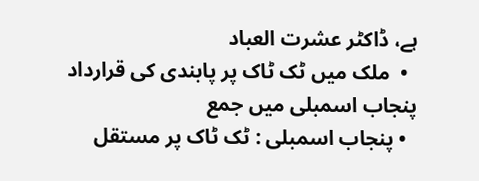ہے، ڈاکٹر عشرت العباد
  •  ملک میں ٹک ٹاک پر پابندی کی قرارداد پنجاب اسمبلی میں جمع
  • پنجاب اسمبلی : ٹک ٹاک پر مستقل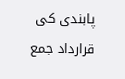پابندی کی قرارداد جمع